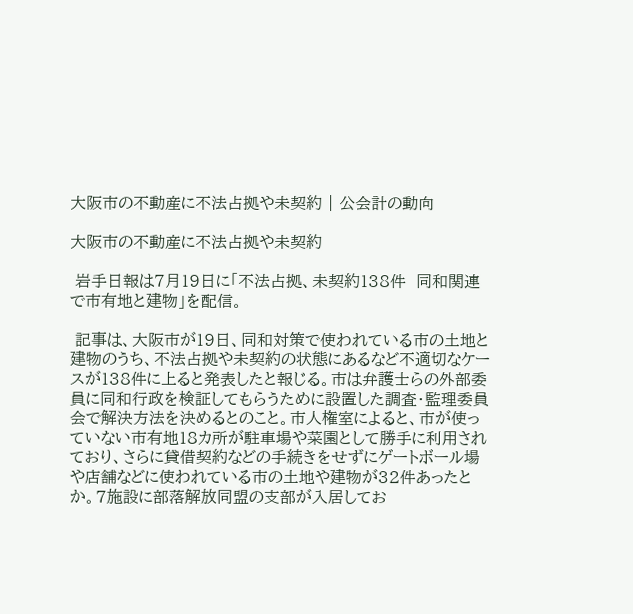大阪市の不動産に不法占拠や未契約 | 公会計の動向

大阪市の不動産に不法占拠や未契約

 岩手日報は7月19日に「不法占拠、未契約138件  同和関連で市有地と建物」を配信。

 記事は、大阪市が19日、同和対策で使われている市の土地と建物のうち、不法占拠や未契約の状態にあるなど不適切なケースが138件に上ると発表したと報じる。市は弁護士らの外部委員に同和行政を検証してもらうために設置した調査・監理委員会で解決方法を決めるとのこと。市人権室によると、市が使っていない市有地18カ所が駐車場や菜園として勝手に利用されており、さらに貸借契約などの手続きをせずにゲートボール場や店舗などに使われている市の土地や建物が32件あったとか。7施設に部落解放同盟の支部が入居してお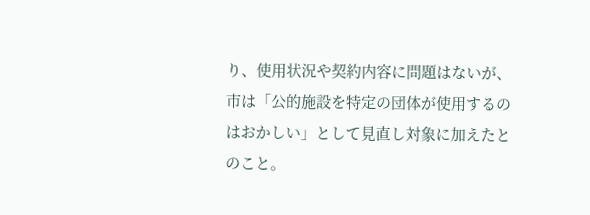り、使用状況や契約内容に問題はないが、市は「公的施設を特定の団体が使用するのはおかしい」として見直し対象に加えたとのこと。